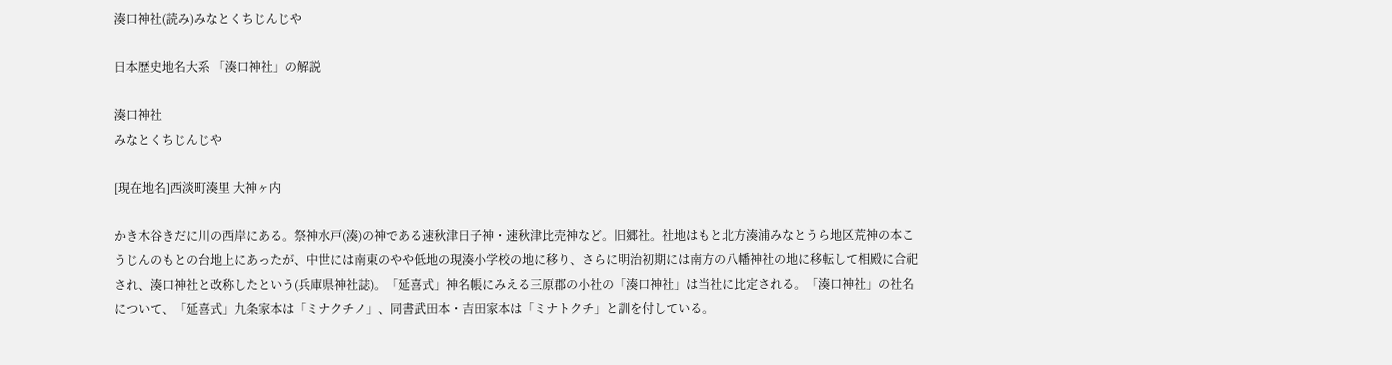湊口神社(読み)みなとくちじんじや

日本歴史地名大系 「湊口神社」の解説

湊口神社
みなとくちじんじや

[現在地名]西淡町湊里 大神ヶ内

かき木谷きだに川の西岸にある。祭神水戸(湊)の神である速秋津日子神・速秋津比売神など。旧郷社。社地はもと北方湊浦みなとうら地区荒神の本こうじんのもとの台地上にあったが、中世には南東のやや低地の現湊小学校の地に移り、さらに明治初期には南方の八幡神社の地に移転して相殿に合祀され、湊口神社と改称したという(兵庫県神社誌)。「延喜式」神名帳にみえる三原郡の小社の「湊口神社」は当社に比定される。「湊口神社」の社名について、「延喜式」九条家本は「ミナクチノ」、同書武田本・吉田家本は「ミナトクチ」と訓を付している。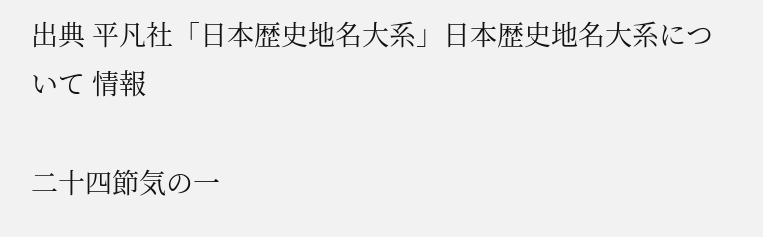出典 平凡社「日本歴史地名大系」日本歴史地名大系について 情報

二十四節気の一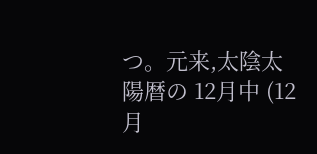つ。元来,太陰太陽暦の 12月中 (12月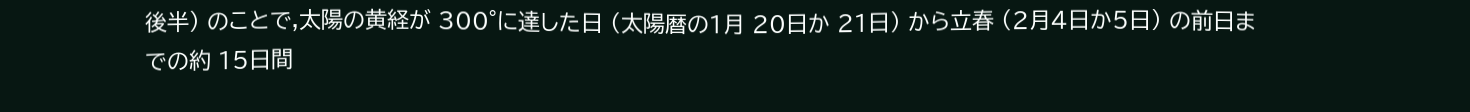後半) のことで,太陽の黄経が 300°に達した日 (太陽暦の1月 20日か 21日) から立春 (2月4日か5日) の前日までの約 15日間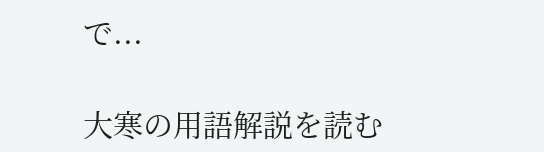で...

大寒の用語解説を読む